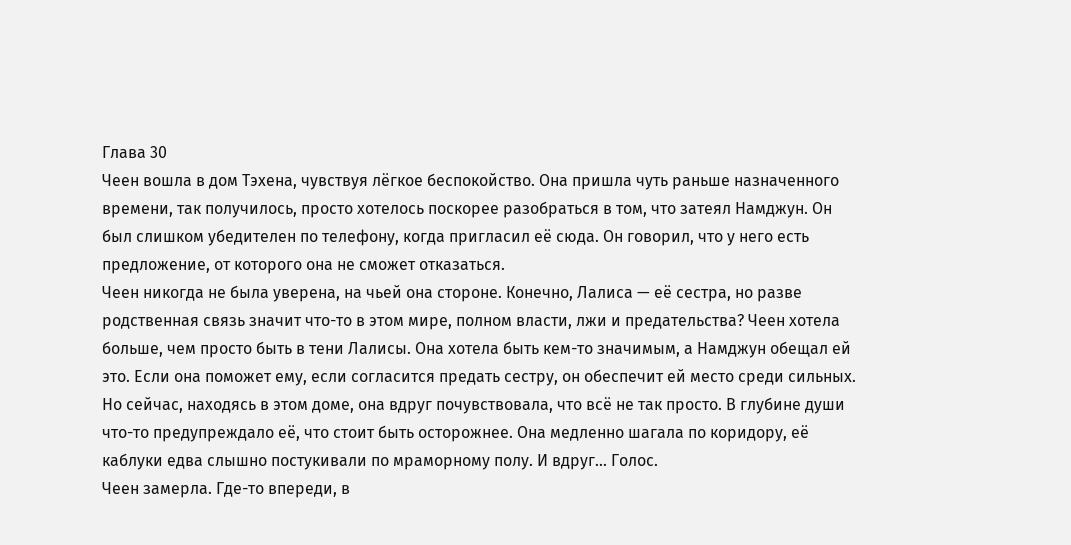Глава 30
Чеен вошла в дом Тэхена, чувствуя лёгкое беспокойство. Она пришла чуть раньше назначенного времени, так получилось, просто хотелось поскорее разобраться в том, что затеял Намджун. Он был слишком убедителен по телефону, когда пригласил её сюда. Он говорил, что у него есть предложение, от которого она не сможет отказаться.
Чеен никогда не была уверена, на чьей она стороне. Конечно, Лалиса — её сестра, но разве родственная связь значит что-то в этом мире, полном власти, лжи и предательства? Чеен хотела больше, чем просто быть в тени Лалисы. Она хотела быть кем-то значимым, а Намджун обещал ей это. Если она поможет ему, если согласится предать сестру, он обеспечит ей место среди сильных.
Но сейчас, находясь в этом доме, она вдруг почувствовала, что всё не так просто. В глубине души что-то предупреждало её, что стоит быть осторожнее. Она медленно шагала по коридору, её каблуки едва слышно постукивали по мраморному полу. И вдруг... Голос.
Чеен замерла. Где-то впереди, в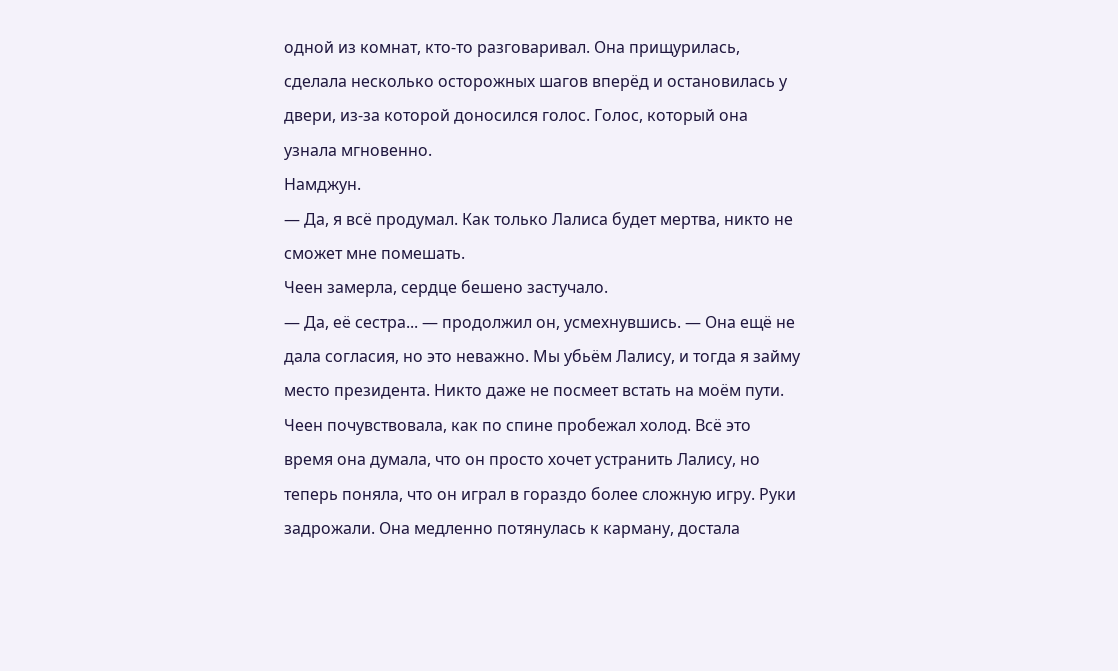одной из комнат, кто-то разговаривал. Она прищурилась, сделала несколько осторожных шагов вперёд и остановилась у двери, из-за которой доносился голос. Голос, который она узнала мгновенно.
Намджун.
— Да, я всё продумал. Как только Лалиса будет мертва, никто не сможет мне помешать.
Чеен замерла, сердце бешено застучало.
— Да, её сестра... — продолжил он, усмехнувшись. — Она ещё не дала согласия, но это неважно. Мы убьём Лалису, и тогда я займу место президента. Никто даже не посмеет встать на моём пути.
Чеен почувствовала, как по спине пробежал холод. Всё это время она думала, что он просто хочет устранить Лалису, но теперь поняла, что он играл в гораздо более сложную игру. Руки задрожали. Она медленно потянулась к карману, достала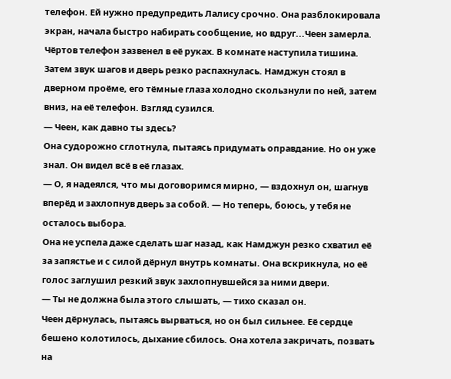телефон. Ей нужно предупредить Лалису срочно. Она разблокировала экран, начала быстро набирать сообщение, но вдруг...Чеен замерла. Чёртов телефон зазвенел в её руках. В комнате наступила тишина. Затем звук шагов и дверь резко распахнулась. Намджун стоял в дверном проёме, его тёмные глаза холодно скользнули по ней, затем вниз, на её телефон. Взгляд сузился.
— Чеен, как давно ты здесь?
Она судорожно сглотнула, пытаясь придумать оправдание. Но он уже знал. Он видел всё в её глазах.
— О, я надеялся, что мы договоримся мирно, — вздохнул он, шагнув вперёд и захлопнув дверь за собой. — Но теперь, боюсь, у тебя не осталось выбора.
Она не успела даже сделать шаг назад, как Намджун резко схватил её за запястье и с силой дёрнул внутрь комнаты. Она вскрикнула, но её голос заглушил резкий звук захлопнувшейся за ними двери.
— Ты не должна была этого слышать, — тихо сказал он.
Чеен дёрнулась, пытаясь вырваться, но он был сильнее. Её сердце бешено колотилось, дыхание сбилось. Она хотела закричать, позвать на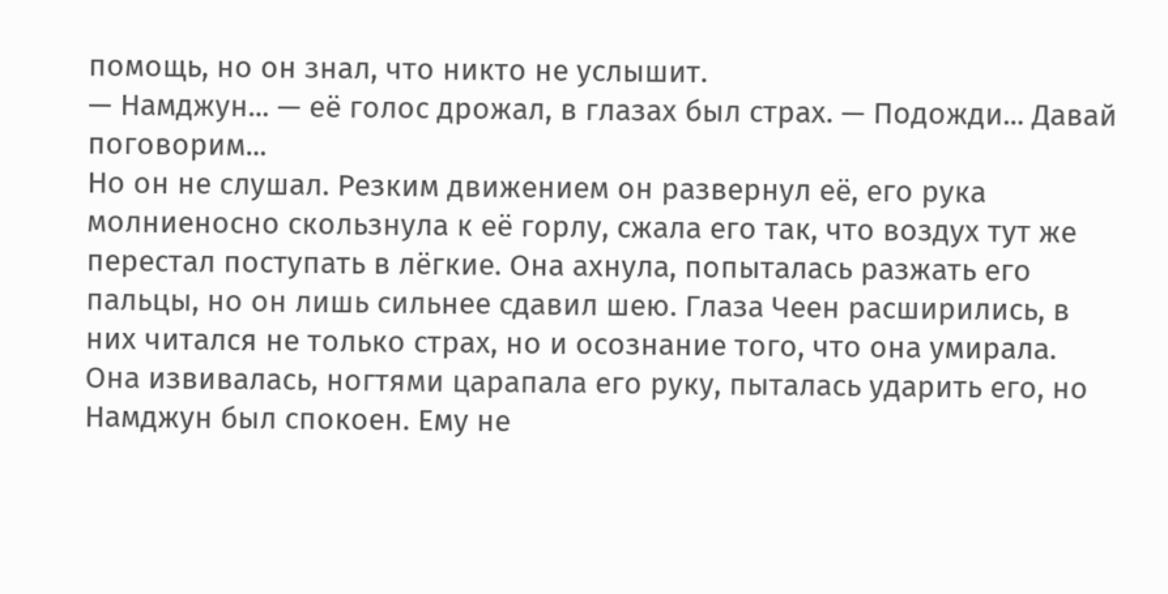помощь, но он знал, что никто не услышит.
— Намджун... — её голос дрожал, в глазах был страх. — Подожди... Давай поговорим...
Но он не слушал. Резким движением он развернул её, его рука молниеносно скользнула к её горлу, сжала его так, что воздух тут же перестал поступать в лёгкие. Она ахнула, попыталась разжать его пальцы, но он лишь сильнее сдавил шею. Глаза Чеен расширились, в них читался не только страх, но и осознание того, что она умирала.
Она извивалась, ногтями царапала его руку, пыталась ударить его, но Намджун был спокоен. Ему не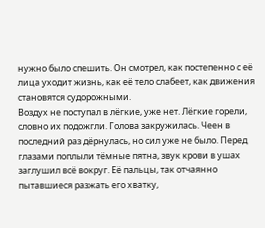нужно было спешить. Он смотрел, как постепенно с её лица уходит жизнь, как её тело слабеет, как движения становятся судорожными.
Воздух не поступал в лёгкие, уже нет. Лёгкие горели, словно их подожгли. Голова закружилась. Чеен в последний раз дёрнулась, но сил уже не было. Перед глазами поплыли тёмные пятна, звук крови в ушах заглушил всё вокруг. Её пальцы, так отчаянно пытавшиеся разжать его хватку,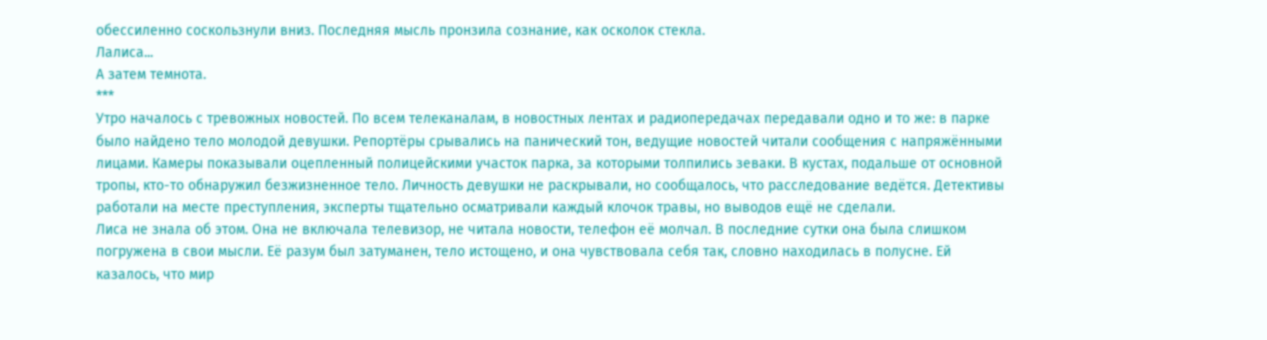обессиленно соскользнули вниз. Последняя мысль пронзила сознание, как осколок стекла.
Лалиса...
А затем темнота.
***
Утро началось с тревожных новостей. По всем телеканалам, в новостных лентах и радиопередачах передавали одно и то же: в парке было найдено тело молодой девушки. Репортёры срывались на панический тон, ведущие новостей читали сообщения с напряжёнными лицами. Камеры показывали оцепленный полицейскими участок парка, за которыми толпились зеваки. В кустах, подальше от основной тропы, кто-то обнаружил безжизненное тело. Личность девушки не раскрывали, но сообщалось, что расследование ведётся. Детективы работали на месте преступления, эксперты тщательно осматривали каждый клочок травы, но выводов ещё не сделали.
Лиса не знала об этом. Она не включала телевизор, не читала новости, телефон её молчал. В последние сутки она была слишком погружена в свои мысли. Её разум был затуманен, тело истощено, и она чувствовала себя так, словно находилась в полусне. Ей казалось, что мир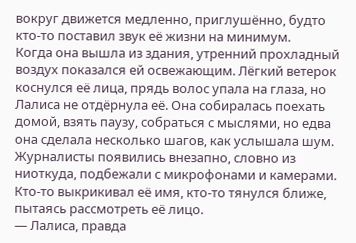вокруг движется медленно, приглушённо, будто кто-то поставил звук её жизни на минимум.
Когда она вышла из здания, утренний прохладный воздух показался ей освежающим. Лёгкий ветерок коснулся её лица, прядь волос упала на глаза, но Лалиса не отдёрнула её. Она собиралась поехать домой, взять паузу, собраться с мыслями, но едва она сделала несколько шагов, как услышала шум. Журналисты появились внезапно, словно из ниоткуда, подбежали с микрофонами и камерами. Кто-то выкрикивал её имя, кто-то тянулся ближе, пытаясь рассмотреть её лицо.
— Лалиса, правда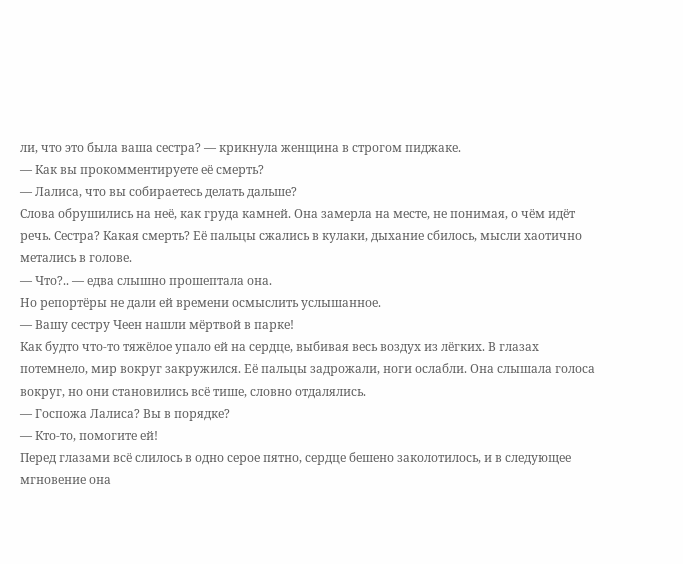ли, что это была ваша сестра? — крикнула женщина в строгом пиджаке.
— Как вы прокомментируете её смерть?
— Лалиса, что вы собираетесь делать дальше?
Слова обрушились на неё, как груда камней. Она замерла на месте, не понимая, о чём идёт речь. Сестра? Какая смерть? Её пальцы сжались в кулаки, дыхание сбилось, мысли хаотично метались в голове.
— Что?.. — едва слышно прошептала она.
Но репортёры не дали ей времени осмыслить услышанное.
— Вашу сестру Чеен нашли мёртвой в парке!
Как будто что-то тяжёлое упало ей на сердце, выбивая весь воздух из лёгких. В глазах потемнело, мир вокруг закружился. Её пальцы задрожали, ноги ослабли. Она слышала голоса вокруг, но они становились всё тише, словно отдалялись.
— Госпожа Лалиса? Вы в порядке?
— Кто-то, помогите ей!
Перед глазами всё слилось в одно серое пятно, сердце бешено заколотилось, и в следующее мгновение она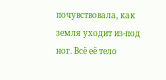почувствовала, как земля уходит из-под ног. Всё её тело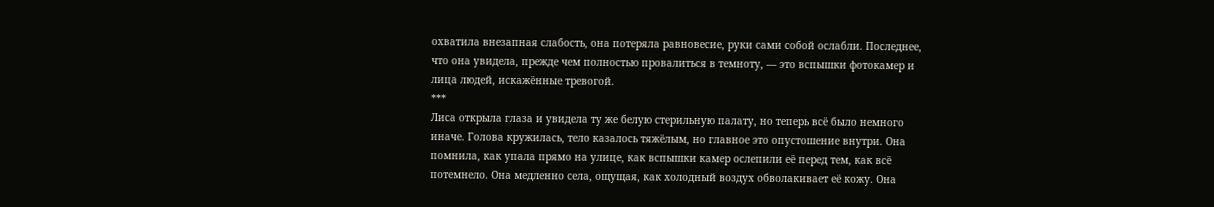охватила внезапная слабость, она потеряла равновесие, руки сами собой ослабли. Последнее, что она увидела, прежде чем полностью провалиться в темноту, — это вспышки фотокамер и лица людей, искажённые тревогой.
***
Лиса открыла глаза и увидела ту же белую стерильную палату, но теперь всё было немного иначе. Голова кружилась, тело казалось тяжёлым, но главное это опустошение внутри. Она помнила, как упала прямо на улице, как вспышки камер ослепили её перед тем, как всё потемнело. Она медленно села, ощущая, как холодный воздух обволакивает её кожу. Она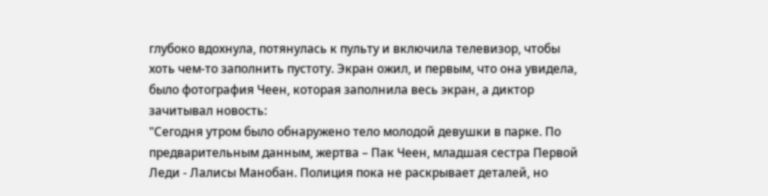глубоко вдохнула, потянулась к пульту и включила телевизор, чтобы хоть чем-то заполнить пустоту. Экран ожил, и первым, что она увидела, было фотография Чеен, которая заполнила весь экран, а диктор зачитывал новость:
"Сегодня утром было обнаружено тело молодой девушки в парке. По предварительным данным, жертва – Пак Чеен, младшая сестра Первой Леди - Лалисы Манобан. Полиция пока не раскрывает деталей, но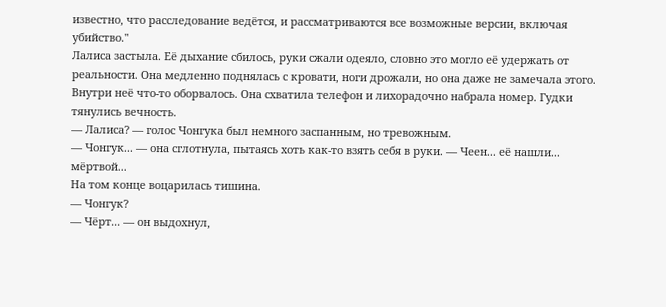известно, что расследование ведётся, и рассматриваются все возможные версии, включая убийство."
Лалиса застыла. Её дыхание сбилось, руки сжали одеяло, словно это могло её удержать от реальности. Она медленно поднялась с кровати, ноги дрожали, но она даже не замечала этого. Внутри неё что-то оборвалось. Она схватила телефон и лихорадочно набрала номер. Гудки тянулись вечность.
— Лалиса? — голос Чонгука был немного заспанным, но тревожным.
— Чонгук... — она сглотнула, пытаясь хоть как-то взять себя в руки. — Чеен... её нашли... мёртвой...
На том конце воцарилась тишина.
— Чонгук?
— Чёрт... — он выдохнул,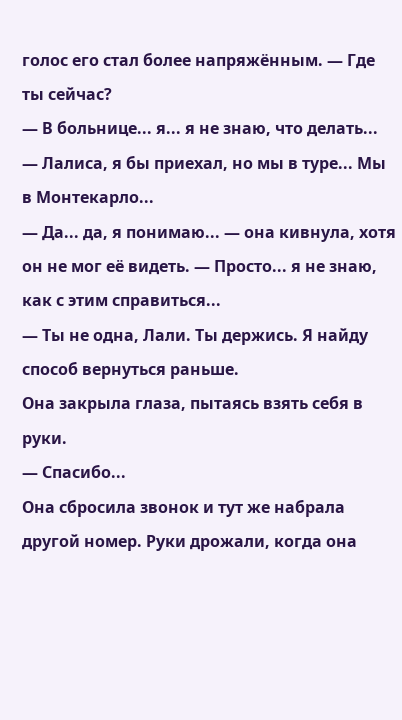голос его стал более напряжённым. — Где ты сейчас?
— В больнице... я... я не знаю, что делать...
— Лалиса, я бы приехал, но мы в туре... Мы в Монтекарло...
— Да... да, я понимаю... — она кивнула, хотя он не мог её видеть. — Просто... я не знаю, как с этим справиться...
— Ты не одна, Лали. Ты держись. Я найду способ вернуться раньше.
Она закрыла глаза, пытаясь взять себя в руки.
— Спасибо...
Она сбросила звонок и тут же набрала другой номер. Руки дрожали, когда она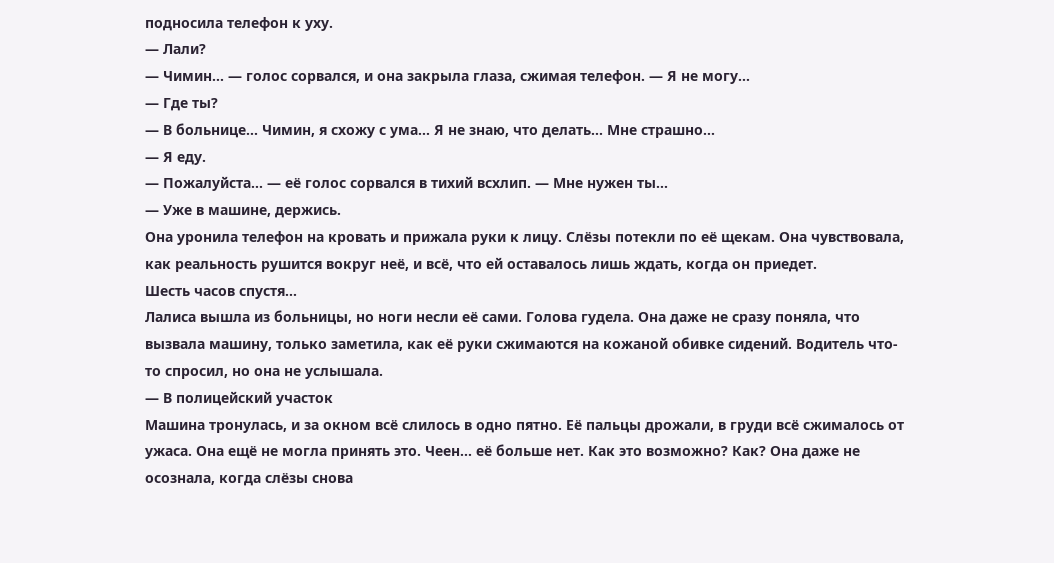подносила телефон к уху.
— Лали?
— Чимин... — голос сорвался, и она закрыла глаза, сжимая телефон. — Я не могу...
— Где ты?
— В больнице... Чимин, я схожу с ума... Я не знаю, что делать... Мне страшно...
— Я еду.
— Пожалуйста... — её голос сорвался в тихий всхлип. — Мне нужен ты...
— Уже в машине, держись.
Она уронила телефон на кровать и прижала руки к лицу. Слёзы потекли по её щекам. Она чувствовала, как реальность рушится вокруг неё, и всё, что ей оставалось лишь ждать, когда он приедет.
Шесть часов спустя...
Лалиса вышла из больницы, но ноги несли её сами. Голова гудела. Она даже не сразу поняла, что вызвала машину, только заметила, как её руки сжимаются на кожаной обивке сидений. Водитель что-то спросил, но она не услышала.
— В полицейский участок
Машина тронулась, и за окном всё слилось в одно пятно. Её пальцы дрожали, в груди всё сжималось от ужаса. Она ещё не могла принять это. Чеен... её больше нет. Как это возможно? Как? Она даже не осознала, когда слёзы снова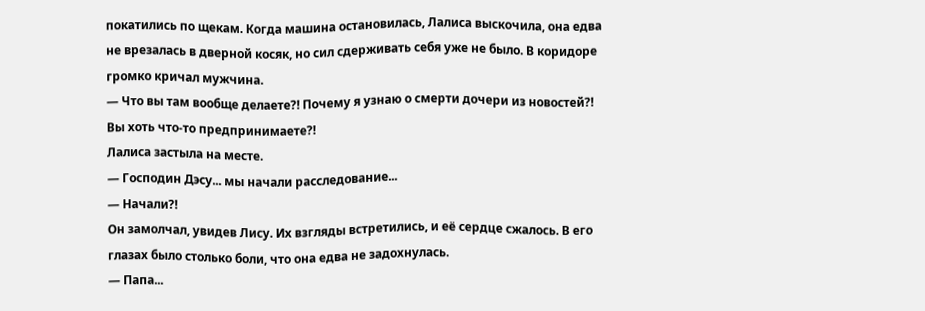покатились по щекам. Когда машина остановилась, Лалиса выскочила, она едва не врезалась в дверной косяк, но сил сдерживать себя уже не было. В коридоре громко кричал мужчина.
— Что вы там вообще делаете?! Почему я узнаю о смерти дочери из новостей?! Вы хоть что-то предпринимаете?!
Лалиса застыла на месте.
— Господин Дэсу... мы начали расследование...
— Начали?!
Он замолчал, увидев Лису. Их взгляды встретились, и её сердце сжалось. В его глазах было столько боли, что она едва не задохнулась.
— Папа...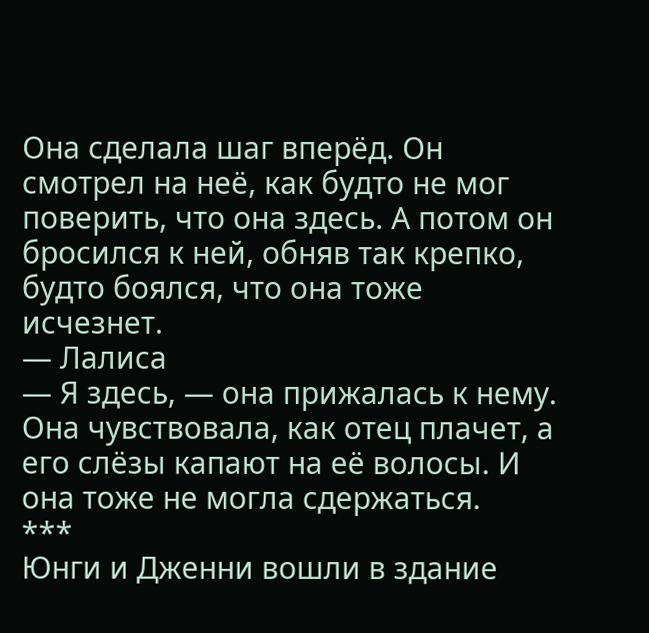Она сделала шаг вперёд. Он смотрел на неё, как будто не мог поверить, что она здесь. А потом он бросился к ней, обняв так крепко, будто боялся, что она тоже исчезнет.
— Лалиса
— Я здесь, — она прижалась к нему.
Она чувствовала, как отец плачет, а его слёзы капают на её волосы. И она тоже не могла сдержаться.
***
Юнги и Дженни вошли в здание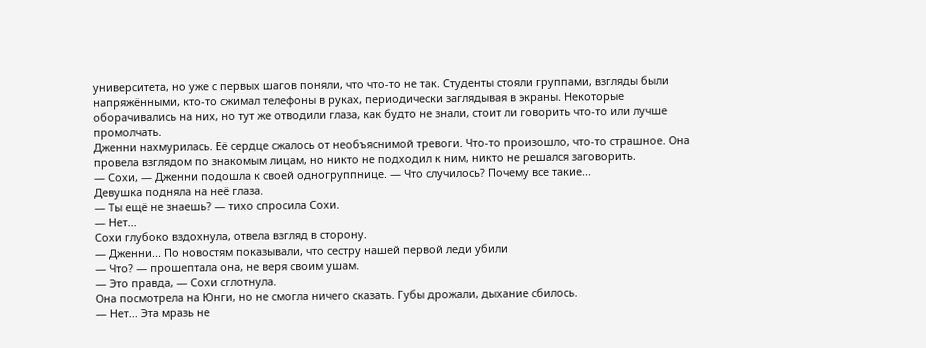университета, но уже с первых шагов поняли, что что-то не так. Студенты стояли группами, взгляды были напряжёнными, кто-то сжимал телефоны в руках, периодически заглядывая в экраны. Некоторые оборачивались на них, но тут же отводили глаза, как будто не знали, стоит ли говорить что-то или лучше промолчать.
Дженни нахмурилась. Её сердце сжалось от необъяснимой тревоги. Что-то произошло, что-то страшное. Она провела взглядом по знакомым лицам, но никто не подходил к ним, никто не решался заговорить.
— Сохи, — Дженни подошла к своей одногруппнице. — Что случилось? Почему все такие...
Девушка подняла на неё глаза.
— Ты ещё не знаешь? — тихо спросила Сохи.
— Нет...
Сохи глубоко вздохнула, отвела взгляд в сторону.
— Дженни... По новостям показывали, что сестру нашей первой леди убили
— Что? — прошептала она, не веря своим ушам.
— Это правда, — Сохи сглотнула.
Она посмотрела на Юнги, но не смогла ничего сказать. Губы дрожали, дыхание сбилось.
— Нет... Эта мразь не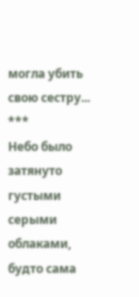могла убить свою сестру...
***
Небо было затянуто густыми серыми облаками, будто сама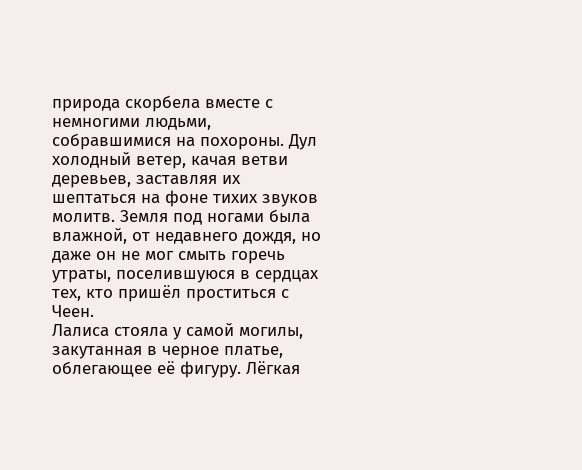природа скорбела вместе с немногими людьми, собравшимися на похороны. Дул холодный ветер, качая ветви деревьев, заставляя их шептаться на фоне тихих звуков молитв. Земля под ногами была влажной, от недавнего дождя, но даже он не мог смыть горечь утраты, поселившуюся в сердцах тех, кто пришёл проститься с Чеен.
Лалиса стояла у самой могилы, закутанная в черное платье, облегающее её фигуру. Лёгкая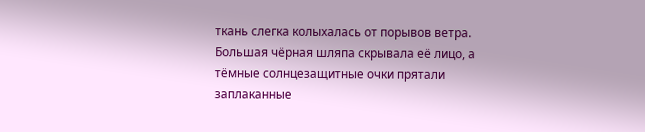ткань слегка колыхалась от порывов ветра. Большая чёрная шляпа скрывала её лицо, а тёмные солнцезащитные очки прятали заплаканные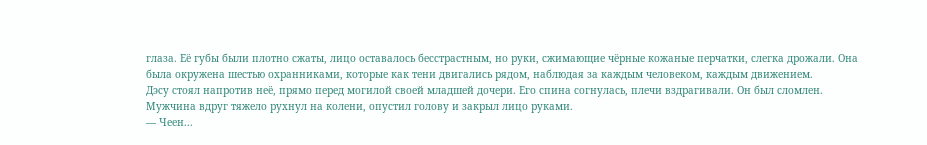глаза. Её губы были плотно сжаты, лицо оставалось бесстрастным, но руки, сжимающие чёрные кожаные перчатки, слегка дрожали. Она была окружена шестью охранниками, которые как тени двигались рядом, наблюдая за каждым человеком, каждым движением.
Дэсу стоял напротив неё, прямо перед могилой своей младшей дочери. Его спина согнулась, плечи вздрагивали. Он был сломлен. Мужчина вдруг тяжело рухнул на колени, опустил голову и закрыл лицо руками.
— Чеен...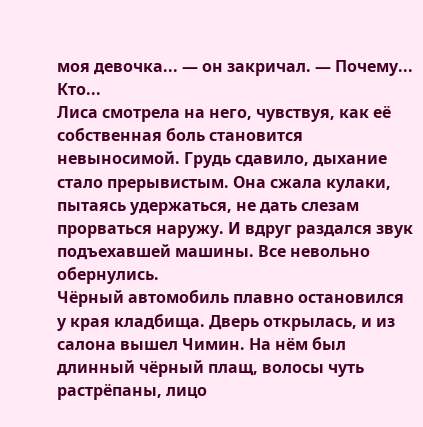моя девочка... — он закричал. — Почему... Кто...
Лиса смотрела на него, чувствуя, как её собственная боль становится невыносимой. Грудь сдавило, дыхание стало прерывистым. Она сжала кулаки, пытаясь удержаться, не дать слезам прорваться наружу. И вдруг раздался звук подъехавшей машины. Все невольно обернулись.
Чёрный автомобиль плавно остановился у края кладбища. Дверь открылась, и из салона вышел Чимин. На нём был длинный чёрный плащ, волосы чуть растрёпаны, лицо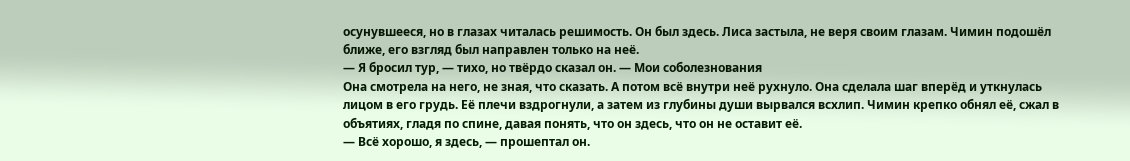осунувшееся, но в глазах читалась решимость. Он был здесь. Лиса застыла, не веря своим глазам. Чимин подошёл ближе, его взгляд был направлен только на неё.
— Я бросил тур, — тихо, но твёрдо сказал он. — Мои соболезнования
Она смотрела на него, не зная, что сказать. А потом всё внутри неё рухнуло. Она сделала шаг вперёд и уткнулась лицом в его грудь. Её плечи вздрогнули, а затем из глубины души вырвался всхлип. Чимин крепко обнял её, сжал в объятиях, гладя по спине, давая понять, что он здесь, что он не оставит её.
— Всё хорошо, я здесь, — прошептал он.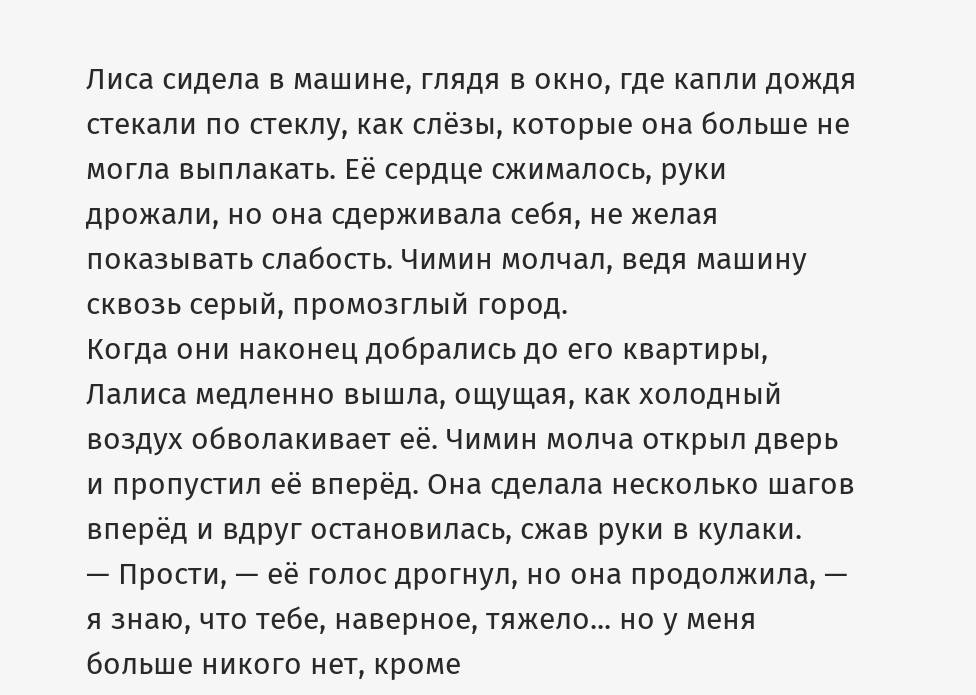Лиса сидела в машине, глядя в окно, где капли дождя стекали по стеклу, как слёзы, которые она больше не могла выплакать. Её сердце сжималось, руки дрожали, но она сдерживала себя, не желая показывать слабость. Чимин молчал, ведя машину сквозь серый, промозглый город.
Когда они наконец добрались до его квартиры, Лалиса медленно вышла, ощущая, как холодный воздух обволакивает её. Чимин молча открыл дверь и пропустил её вперёд. Она сделала несколько шагов вперёд и вдруг остановилась, сжав руки в кулаки.
— Прости, — её голос дрогнул, но она продолжила, — я знаю, что тебе, наверное, тяжело... но у меня больше никого нет, кроме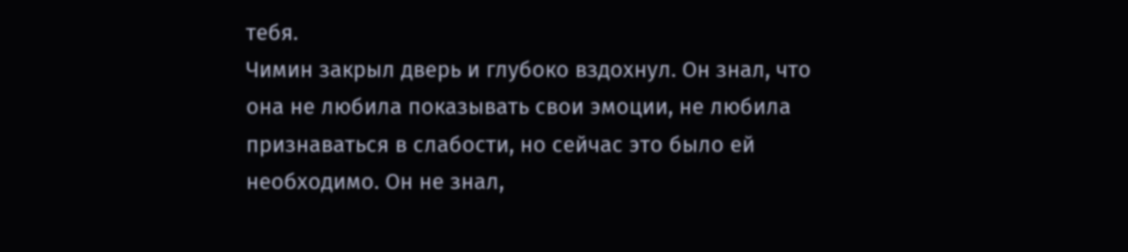тебя.
Чимин закрыл дверь и глубоко вздохнул. Он знал, что она не любила показывать свои эмоции, не любила признаваться в слабости, но сейчас это было ей необходимо. Он не знал,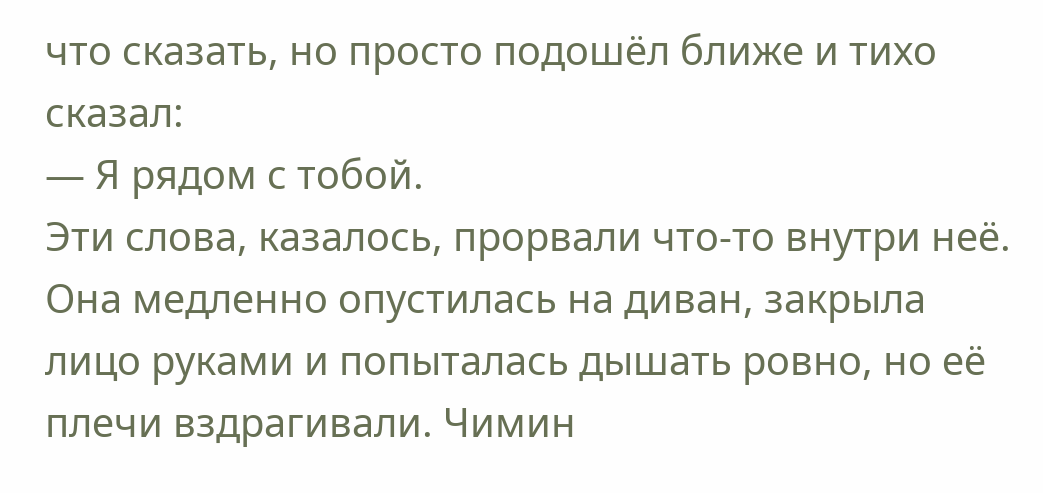что сказать, но просто подошёл ближе и тихо сказал:
— Я рядом с тобой.
Эти слова, казалось, прорвали что-то внутри неё. Она медленно опустилась на диван, закрыла лицо руками и попыталась дышать ровно, но её плечи вздрагивали. Чимин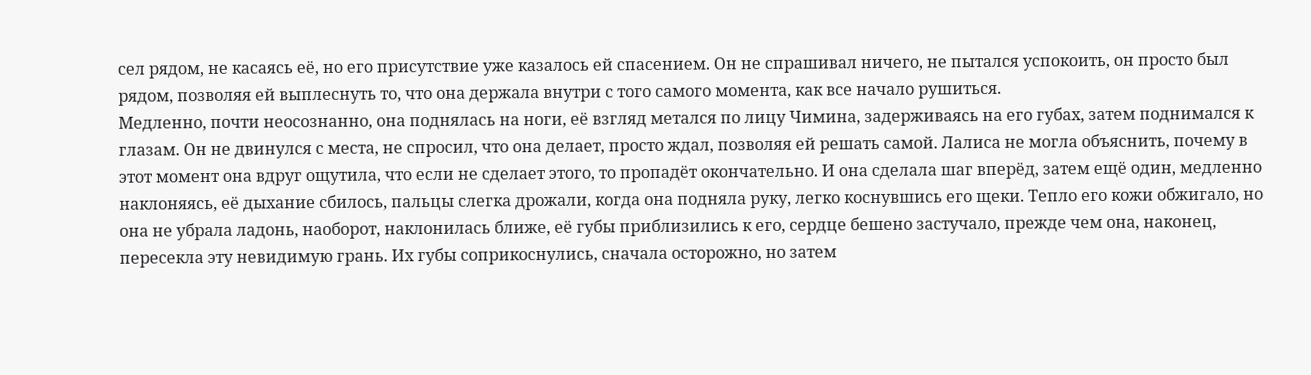сел рядом, не касаясь её, но его присутствие уже казалось ей спасением. Он не спрашивал ничего, не пытался успокоить, он просто был рядом, позволяя ей выплеснуть то, что она держала внутри с того самого момента, как все начало рушиться.
Медленно, почти неосознанно, она поднялась на ноги, её взгляд метался по лицу Чимина, задерживаясь на его губах, затем поднимался к глазам. Он не двинулся с места, не спросил, что она делает, просто ждал, позволяя ей решать самой. Лалиса не могла объяснить, почему в этот момент она вдруг ощутила, что если не сделает этого, то пропадёт окончательно. И она сделала шаг вперёд, затем ещё один, медленно наклоняясь, её дыхание сбилось, пальцы слегка дрожали, когда она подняла руку, легко коснувшись его щеки. Тепло его кожи обжигало, но она не убрала ладонь, наоборот, наклонилась ближе, её губы приблизились к его, сердце бешено застучало, прежде чем она, наконец, пересекла эту невидимую грань. Их губы соприкоснулись, сначала осторожно, но затем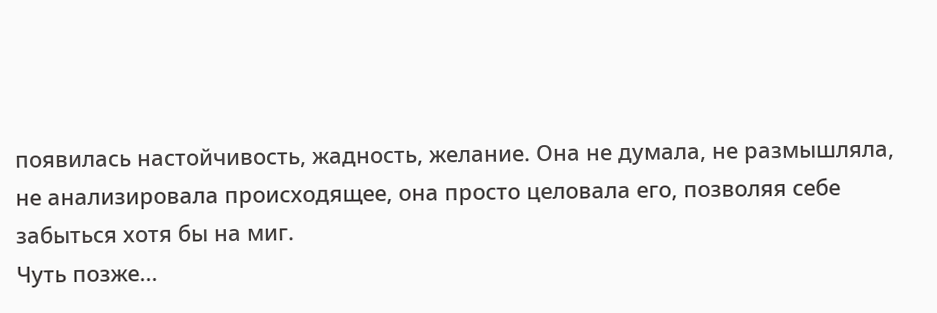появилась настойчивость, жадность, желание. Она не думала, не размышляла, не анализировала происходящее, она просто целовала его, позволяя себе забыться хотя бы на миг.
Чуть позже...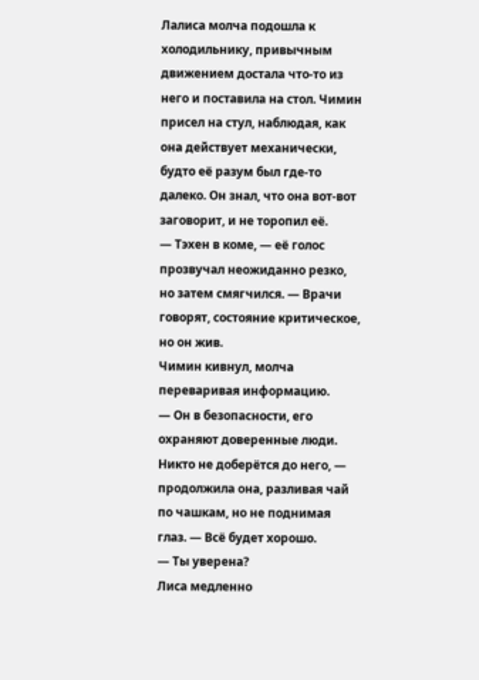Лалиса молча подошла к холодильнику, привычным движением достала что-то из него и поставила на стол. Чимин присел на стул, наблюдая, как она действует механически, будто её разум был где-то далеко. Он знал, что она вот-вот заговорит, и не торопил её.
— Тэхен в коме, — её голос прозвучал неожиданно резко, но затем смягчился. — Врачи говорят, состояние критическое, но он жив.
Чимин кивнул, молча переваривая информацию.
— Он в безопасности, его охраняют доверенные люди. Никто не доберётся до него, — продолжила она, разливая чай по чашкам, но не поднимая глаз. — Всё будет хорошо.
— Ты уверена?
Лиса медленно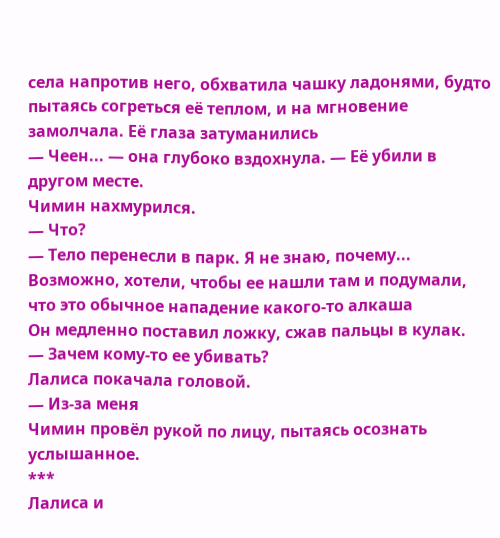села напротив него, обхватила чашку ладонями, будто пытаясь согреться её теплом, и на мгновение замолчала. Её глаза затуманились
— Чеен... — она глубоко вздохнула. — Её убили в другом месте.
Чимин нахмурился.
— Что?
— Тело перенесли в парк. Я не знаю, почему... Возможно, хотели, чтобы ее нашли там и подумали, что это обычное нападение какого-то алкаша
Он медленно поставил ложку, сжав пальцы в кулак.
— Зачем кому-то ее убивать?
Лалиса покачала головой.
— Из-за меня
Чимин провёл рукой по лицу, пытаясь осознать услышанное.
***
Лалиса и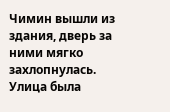Чимин вышли из здания, дверь за ними мягко захлопнулась. Улица была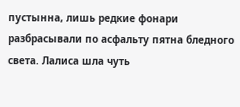пустынна, лишь редкие фонари разбрасывали по асфальту пятна бледного света. Лалиса шла чуть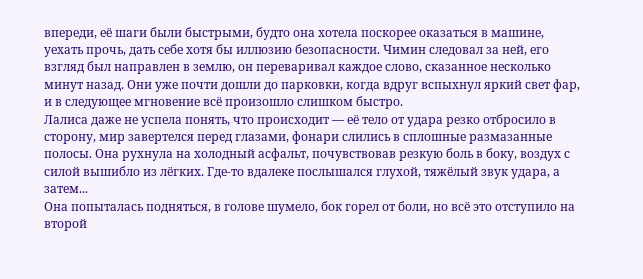впереди, её шаги были быстрыми, будто она хотела поскорее оказаться в машине, уехать прочь, дать себе хотя бы иллюзию безопасности. Чимин следовал за ней, его взгляд был направлен в землю, он переваривал каждое слово, сказанное несколько минут назад. Они уже почти дошли до парковки, когда вдруг вспыхнул яркий свет фар, и в следующее мгновение всё произошло слишком быстро.
Лалиса даже не успела понять, что происходит — её тело от удара резко отбросило в сторону, мир завертелся перед глазами, фонари слились в сплошные размазанные полосы. Она рухнула на холодный асфальт, почувствовав резкую боль в боку, воздух с силой вышибло из лёгких. Где-то вдалеке послышался глухой, тяжёлый звук удара, а затем...
Она попыталась подняться, в голове шумело, бок горел от боли, но всё это отступило на второй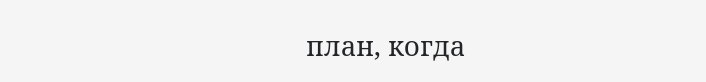план, когда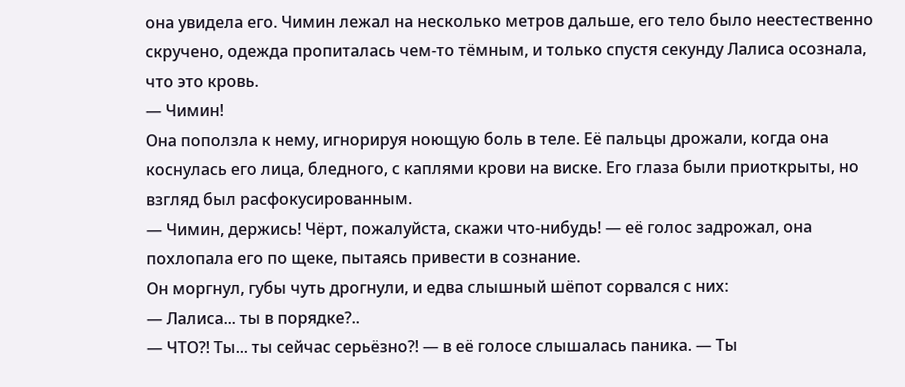она увидела его. Чимин лежал на несколько метров дальше, его тело было неестественно скручено, одежда пропиталась чем-то тёмным, и только спустя секунду Лалиса осознала, что это кровь.
— Чимин!
Она поползла к нему, игнорируя ноющую боль в теле. Её пальцы дрожали, когда она коснулась его лица, бледного, с каплями крови на виске. Его глаза были приоткрыты, но взгляд был расфокусированным.
— Чимин, держись! Чёрт, пожалуйста, скажи что-нибудь! — её голос задрожал, она похлопала его по щеке, пытаясь привести в сознание.
Он моргнул, губы чуть дрогнули, и едва слышный шёпот сорвался с них:
— Лалиса... ты в порядке?..
— ЧТО?! Ты... ты сейчас серьёзно?! — в её голосе слышалась паника. — Ты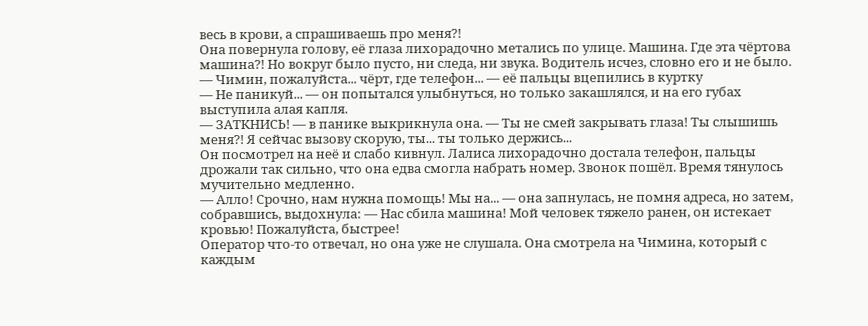весь в крови, а спрашиваешь про меня?!
Она повернула голову, её глаза лихорадочно метались по улице. Машина. Где эта чёртова машина?! Но вокруг было пусто, ни следа, ни звука. Водитель исчез, словно его и не было.
— Чимин, пожалуйста... чёрт, где телефон... — её пальцы вцепились в куртку
— Не паникуй... — он попытался улыбнуться, но только закашлялся, и на его губах выступила алая капля.
— ЗАТКНИСЬ! — в панике выкрикнула она. — Ты не смей закрывать глаза! Ты слышишь меня?! Я сейчас вызову скорую, ты... ты только держись...
Он посмотрел на неё и слабо кивнул. Лалиса лихорадочно достала телефон, пальцы дрожали так сильно, что она едва смогла набрать номер. Звонок пошёл. Время тянулось мучительно медленно.
— Алло! Срочно, нам нужна помощь! Мы на... — она запнулась, не помня адреса, но затем, собравшись, выдохнула: — Нас сбила машина! Мой человек тяжело ранен, он истекает кровью! Пожалуйста, быстрее!
Оператор что-то отвечал, но она уже не слушала. Она смотрела на Чимина, который с каждым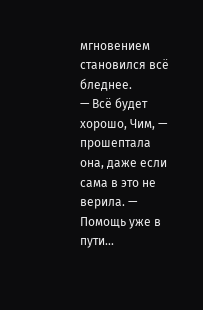мгновением становился всё бледнее.
— Всё будет хорошо, Чим, — прошептала она, даже если сама в это не верила. — Помощь уже в пути...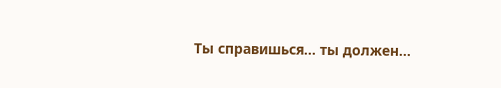Ты справишься... ты должен...